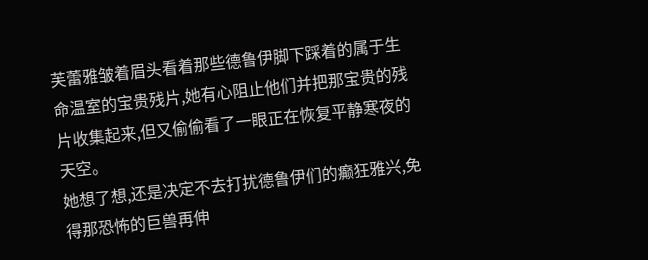芙蕾雅皱着眉头看着那些德鲁伊脚下踩着的属于生命温室的宝贵残片,她有心阻止他们并把那宝贵的残片收集起来,但又偷偷看了一眼正在恢复平静寒夜的天空。
她想了想,还是决定不去打扰德鲁伊们的癫狂雅兴,免得那恐怖的巨兽再伸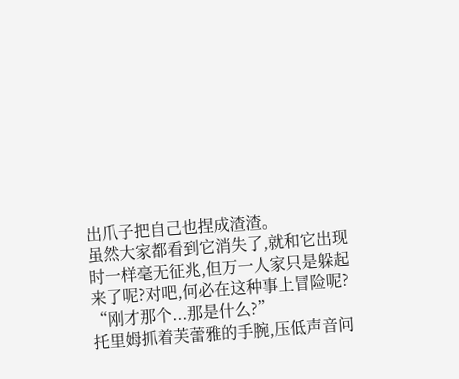出爪子把自己也捏成渣渣。
虽然大家都看到它消失了,就和它出现时一样毫无征兆,但万一人家只是躲起来了呢?对吧,何必在这种事上冒险呢?
“刚才那个...那是什么?”
托里姆抓着芙蕾雅的手腕,压低声音问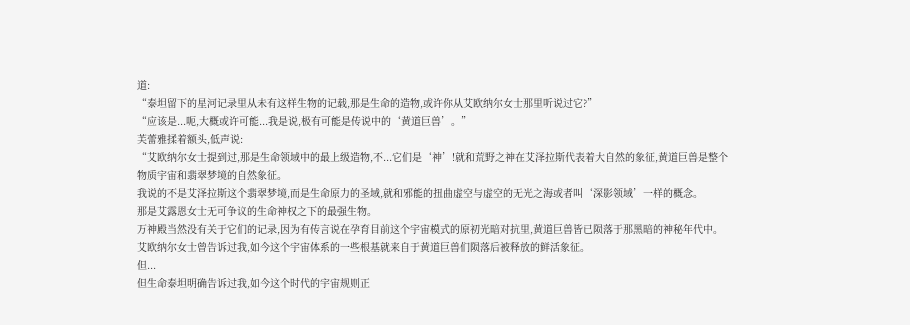道:
“泰坦留下的星河记录里从未有这样生物的记载,那是生命的造物,或许你从艾欧纳尔女士那里听说过它?”
“应该是...呃,大概或许可能...我是说,极有可能是传说中的‘黄道巨兽’。”
芙蕾雅揉着额头,低声说:
“艾欧纳尔女士提到过,那是生命领域中的最上级造物,不...它们是‘神’!就和荒野之神在艾泽拉斯代表着大自然的象征,黄道巨兽是整个物质宇宙和翡翠梦境的自然象征。
我说的不是艾泽拉斯这个翡翠梦境,而是生命原力的圣域,就和邪能的扭曲虚空与虚空的无光之海或者叫‘深影领域’一样的概念。
那是艾露恩女士无可争议的生命神权之下的最强生物。
万神殿当然没有关于它们的记录,因为有传言说在孕育目前这个宇宙模式的原初光暗对抗里,黄道巨兽皆已陨落于那黑暗的神秘年代中。
艾欧纳尔女士曾告诉过我,如今这个宇宙体系的一些根基就来自于黄道巨兽们陨落后被释放的鲜活象征。
但...
但生命泰坦明确告诉过我,如今这个时代的宇宙规则正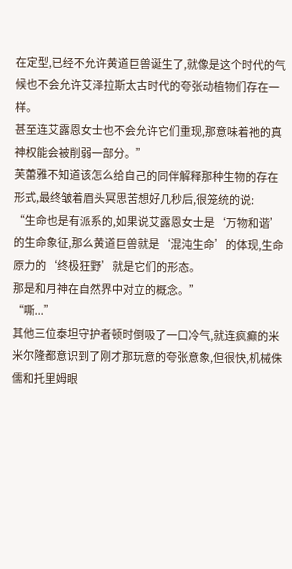在定型,已经不允许黄道巨兽诞生了,就像是这个时代的气候也不会允许艾泽拉斯太古时代的夸张动植物们存在一样。
甚至连艾露恩女士也不会允许它们重现,那意味着祂的真神权能会被削弱一部分。”
芙蕾雅不知道该怎么给自己的同伴解释那种生物的存在形式,最终皱着眉头冥思苦想好几秒后,很笼统的说:
“生命也是有派系的,如果说艾露恩女士是‘万物和谐’的生命象征,那么黄道巨兽就是‘混沌生命’的体现,生命原力的‘终极狂野’就是它们的形态。
那是和月神在自然界中对立的概念。”
“嘶...”
其他三位泰坦守护者顿时倒吸了一口冷气,就连疯癫的米米尔隆都意识到了刚才那玩意的夸张意象,但很快,机械侏儒和托里姆眼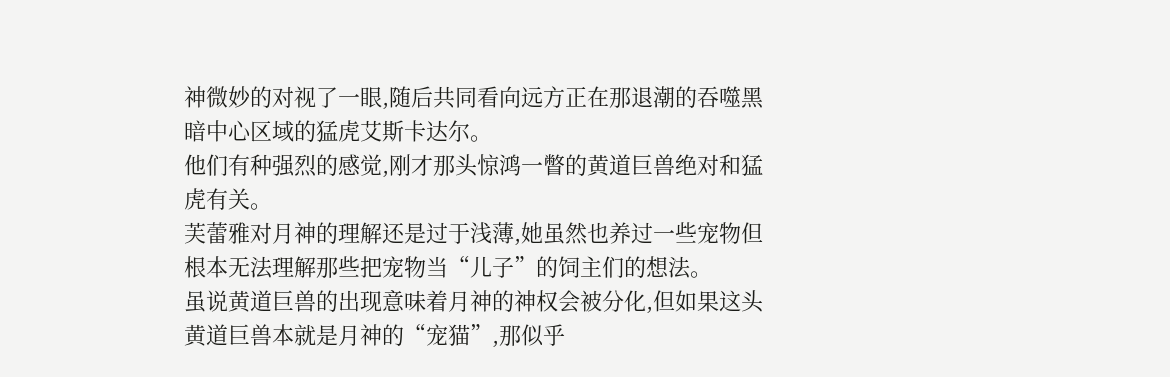神微妙的对视了一眼,随后共同看向远方正在那退潮的吞噬黑暗中心区域的猛虎艾斯卡达尔。
他们有种强烈的感觉,刚才那头惊鸿一瞥的黄道巨兽绝对和猛虎有关。
芙蕾雅对月神的理解还是过于浅薄,她虽然也养过一些宠物但根本无法理解那些把宠物当“儿子”的饲主们的想法。
虽说黄道巨兽的出现意味着月神的神权会被分化,但如果这头黄道巨兽本就是月神的“宠猫”,那似乎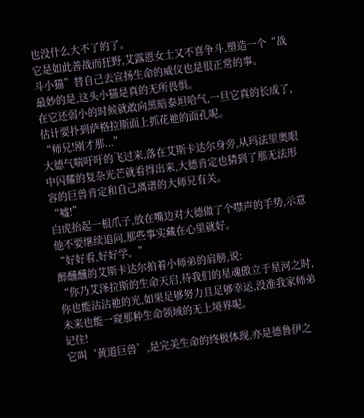也没什么大不了的了。
它是如此善战而狂野,艾露恩女士又不喜争斗,塑造一个“战斗小猫”替自己去宣扬生命的威仪也是很正常的事。
最妙的是,这头小猫是真的无所畏惧。
在它还弱小的时候就敢向黑暗泰坦哈气,一旦它真的长成了,估计要扑到萨格拉斯面上抓花祂的面孔呢。
“师兄!刚才那...”
大德气喘吁吁的飞过来,落在艾斯卡达尔身旁,从玛法里奥眼中闪耀的复杂光芒就看得出来,大德肯定也猜到了那无法形容的巨兽肯定和自己离谱的大师兄有关。
“嘘!”
白虎抬起一根爪子,放在嘴边对大德做了个噤声的手势,示意他不要继续追问,那些事实藏在心里就好。
“好好看,好好学。”
醉醺醺的艾斯卡达尔拍着小师弟的肩膀,说:
“你乃艾泽拉斯的生命天启,待我们的星魂傲立于星河之时,你也能沾沾祂的光,如果足够努力且足够幸运,没准我家师弟未来也能一窥那种生命领域的无上境界呢。
记住!
它叫‘黄道巨兽’,是完美生命的终极体现,亦是德鲁伊之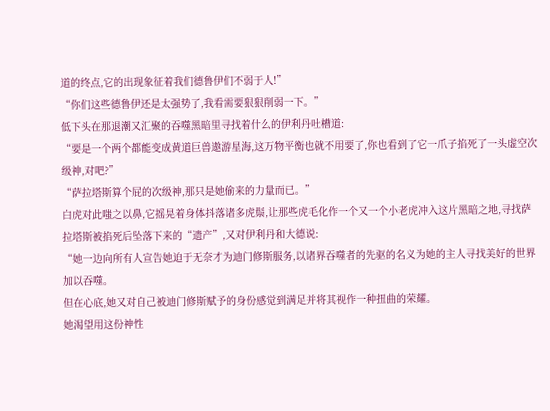道的终点,它的出现象征着我们德鲁伊们不弱于人!”
“你们这些德鲁伊还是太强势了,我看需要狠狠削弱一下。”
低下头在那退潮又汇聚的吞噬黑暗里寻找着什么的伊利丹吐槽道:
“要是一个两个都能变成黄道巨兽遨游星海,这万物平衡也就不用要了,你也看到了它一爪子掐死了一头虚空次级神,对吧?”
“萨拉塔斯算个屁的次级神,那只是她偷来的力量而已。”
白虎对此嗤之以鼻,它摇晃着身体抖落诸多虎鬃,让那些虎毛化作一个又一个小老虎冲入这片黑暗之地,寻找萨拉塔斯被掐死后坠落下来的“遗产”,又对伊利丹和大德说:
“她一边向所有人宣告她迫于无奈才为迪门修斯服务,以诸界吞噬者的先驱的名义为她的主人寻找美好的世界加以吞噬。
但在心底,她又对自己被迪门修斯赋予的身份感觉到满足并将其视作一种扭曲的荣耀。
她渴望用这份神性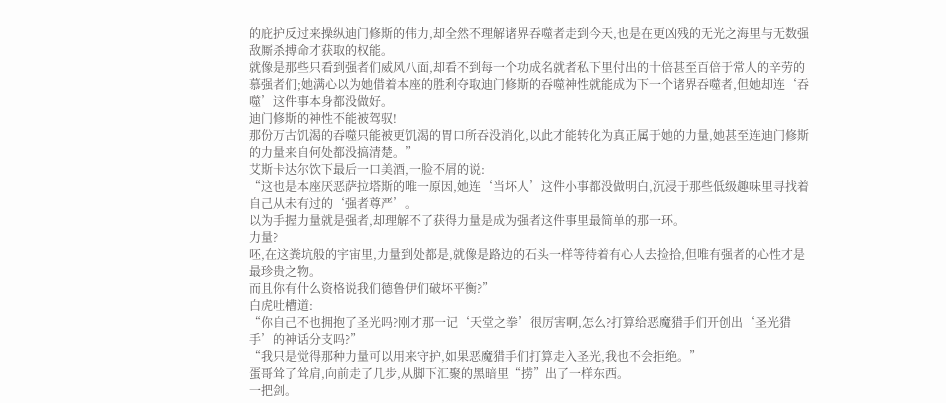的庇护反过来操纵迪门修斯的伟力,却全然不理解诸界吞噬者走到今天,也是在更凶残的无光之海里与无数强敌厮杀搏命才获取的权能。
就像是那些只看到强者们威风八面,却看不到每一个功成名就者私下里付出的十倍甚至百倍于常人的辛劳的慕强者们;她满心以为她借着本座的胜利夺取迪门修斯的吞噬神性就能成为下一个诸界吞噬者,但她却连‘吞噬’这件事本身都没做好。
迪门修斯的神性不能被驾驭!
那份万古饥渴的吞噬只能被更饥渴的胃口所吞没消化,以此才能转化为真正属于她的力量,她甚至连迪门修斯的力量来自何处都没搞清楚。”
艾斯卡达尔饮下最后一口美酒,一脸不屑的说:
“这也是本座厌恶萨拉塔斯的唯一原因,她连‘当坏人’这件小事都没做明白,沉浸于那些低级趣味里寻找着自己从未有过的‘强者尊严’。
以为手握力量就是强者,却理解不了获得力量是成为强者这件事里最简单的那一环。
力量?
呸,在这粪坑般的宇宙里,力量到处都是,就像是路边的石头一样等待着有心人去捡拾,但唯有强者的心性才是最珍贵之物。
而且你有什么资格说我们德鲁伊们破坏平衡?”
白虎吐槽道:
“你自己不也拥抱了圣光吗?刚才那一记‘天堂之拳’很厉害啊,怎么?打算给恶魔猎手们开创出‘圣光猎手’的神话分支吗?”
“我只是觉得那种力量可以用来守护,如果恶魔猎手们打算走入圣光,我也不会拒绝。”
蛋哥耸了耸肩,向前走了几步,从脚下汇聚的黑暗里“捞”出了一样东西。
一把剑。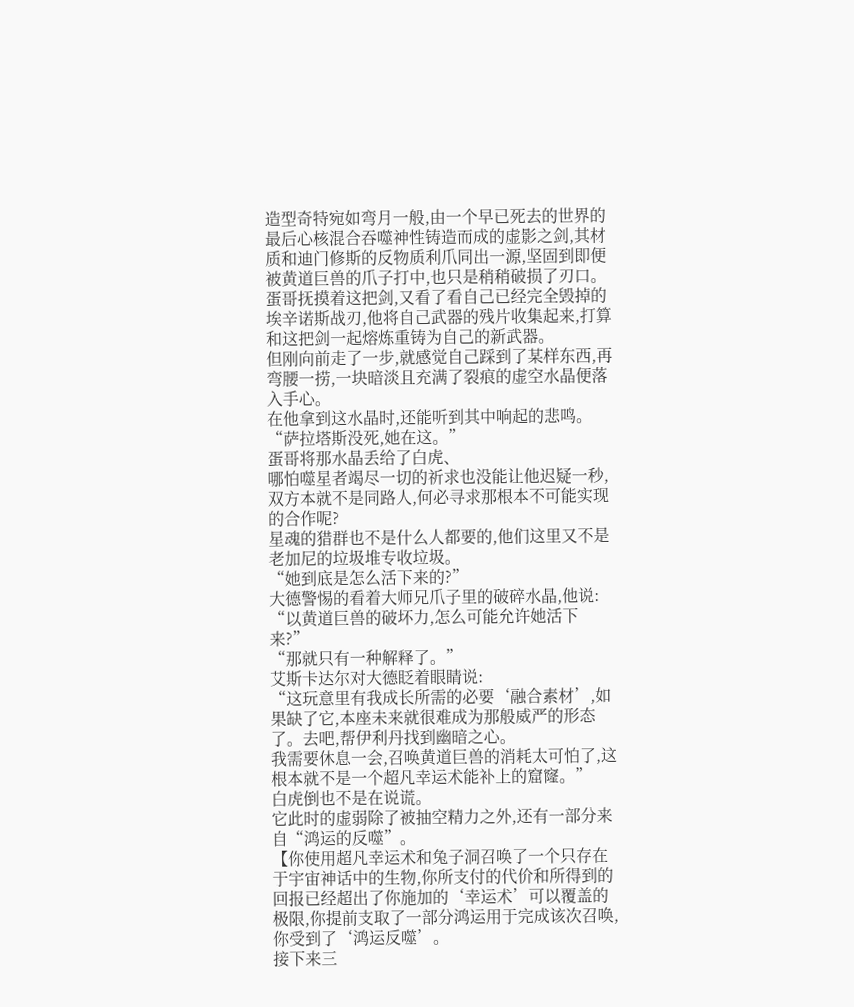造型奇特宛如弯月一般,由一个早已死去的世界的最后心核混合吞噬神性铸造而成的虚影之剑,其材质和迪门修斯的反物质利爪同出一源,坚固到即便被黄道巨兽的爪子打中,也只是稍稍破损了刃口。
蛋哥抚摸着这把剑,又看了看自己已经完全毁掉的埃辛诺斯战刃,他将自己武器的残片收集起来,打算和这把剑一起熔炼重铸为自己的新武器。
但刚向前走了一步,就感觉自己踩到了某样东西,再弯腰一捞,一块暗淡且充满了裂痕的虚空水晶便落入手心。
在他拿到这水晶时,还能听到其中响起的悲鸣。
“萨拉塔斯没死,她在这。”
蛋哥将那水晶丢给了白虎、
哪怕噬星者竭尽一切的祈求也没能让他迟疑一秒,双方本就不是同路人,何必寻求那根本不可能实现的合作呢?
星魂的猎群也不是什么人都要的,他们这里又不是老加尼的垃圾堆专收垃圾。
“她到底是怎么活下来的?”
大德警惕的看着大师兄爪子里的破碎水晶,他说:
“以黄道巨兽的破坏力,怎么可能允许她活下来?”
“那就只有一种解释了。”
艾斯卡达尔对大德眨着眼睛说:
“这玩意里有我成长所需的必要‘融合素材’,如果缺了它,本座未来就很难成为那般威严的形态了。去吧,帮伊利丹找到幽暗之心。
我需要休息一会,召唤黄道巨兽的消耗太可怕了,这根本就不是一个超凡幸运术能补上的窟窿。”
白虎倒也不是在说谎。
它此时的虚弱除了被抽空精力之外,还有一部分来自“鸿运的反噬”。
【你使用超凡幸运术和兔子洞召唤了一个只存在于宇宙神话中的生物,你所支付的代价和所得到的回报已经超出了你施加的‘幸运术’可以覆盖的极限,你提前支取了一部分鸿运用于完成该次召唤,你受到了‘鸿运反噬’。
接下来三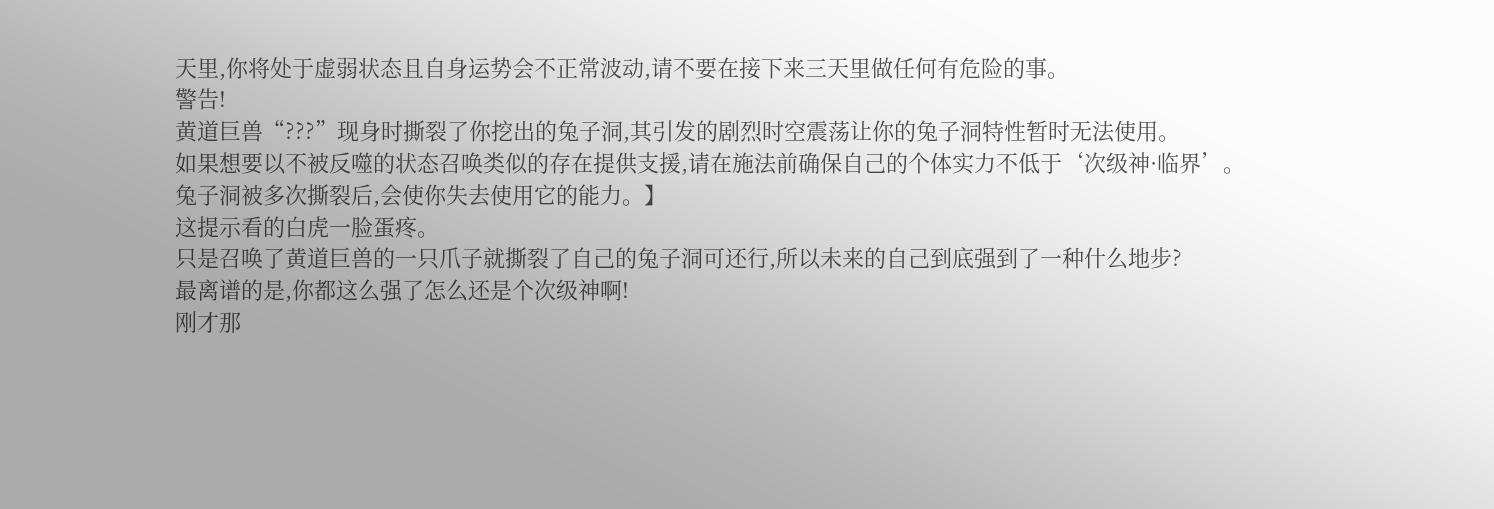天里,你将处于虚弱状态且自身运势会不正常波动,请不要在接下来三天里做任何有危险的事。
警告!
黄道巨兽“???”现身时撕裂了你挖出的兔子洞,其引发的剧烈时空震荡让你的兔子洞特性暂时无法使用。
如果想要以不被反噬的状态召唤类似的存在提供支援,请在施法前确保自己的个体实力不低于‘次级神·临界’。
兔子洞被多次撕裂后,会使你失去使用它的能力。】
这提示看的白虎一脸蛋疼。
只是召唤了黄道巨兽的一只爪子就撕裂了自己的兔子洞可还行,所以未来的自己到底强到了一种什么地步?
最离谱的是,你都这么强了怎么还是个次级神啊!
刚才那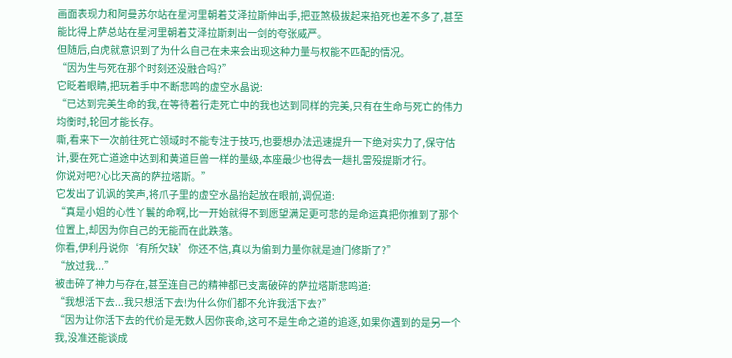画面表现力和阿曼苏尔站在星河里朝着艾泽拉斯伸出手,把亚煞极拔起来掐死也差不多了,甚至能比得上萨总站在星河里朝着艾泽拉斯刺出一剑的夸张威严。
但随后,白虎就意识到了为什么自己在未来会出现这种力量与权能不匹配的情况。
“因为生与死在那个时刻还没融合吗?”
它眨着眼睛,把玩着手中不断悲鸣的虚空水晶说:
“已达到完美生命的我,在等待着行走死亡中的我也达到同样的完美,只有在生命与死亡的伟力均衡时,轮回才能长存。
嘶,看来下一次前往死亡领域时不能专注于技巧,也要想办法迅速提升一下绝对实力了,保守估计,要在死亡道途中达到和黄道巨兽一样的量级,本座最少也得去一趟扎雷殁提斯才行。
你说对吧?心比天高的萨拉塔斯。”
它发出了讥讽的笑声,将爪子里的虚空水晶抬起放在眼前,调侃道:
“真是小姐的心性丫鬟的命啊,比一开始就得不到愿望满足更可悲的是命运真把你推到了那个位置上,却因为你自己的无能而在此跌落。
你看,伊利丹说你‘有所欠缺’你还不信,真以为偷到力量你就是迪门修斯了?”
“放过我...”
被击碎了神力与存在,甚至连自己的精神都已支离破碎的萨拉塔斯悲鸣道:
“我想活下去...我只想活下去!为什么你们都不允许我活下去?”
“因为让你活下去的代价是无数人因你丧命,这可不是生命之道的追逐,如果你遇到的是另一个我,没准还能谈成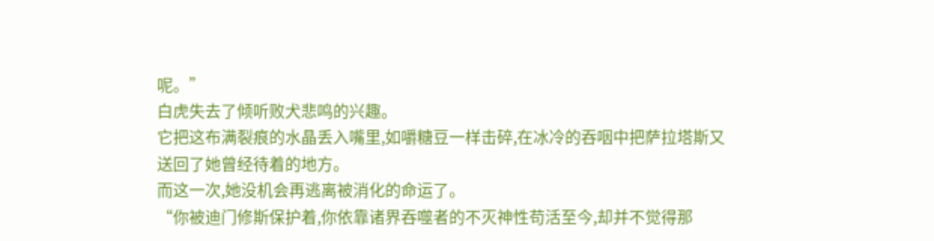呢。”
白虎失去了倾听败犬悲鸣的兴趣。
它把这布满裂痕的水晶丢入嘴里,如嚼糖豆一样击碎,在冰冷的吞咽中把萨拉塔斯又送回了她曾经待着的地方。
而这一次,她没机会再逃离被消化的命运了。
“你被迪门修斯保护着,你依靠诸界吞噬者的不灭神性苟活至今,却并不觉得那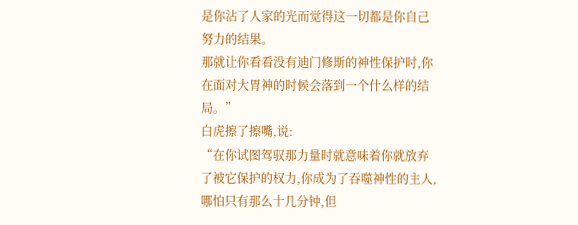是你沾了人家的光而觉得这一切都是你自己努力的结果。
那就让你看看没有迪门修斯的神性保护时,你在面对大胃神的时候会落到一个什么样的结局。”
白虎擦了擦嘴,说:
“在你试图驾驭那力量时就意味着你就放弃了被它保护的权力,你成为了吞噬神性的主人,哪怕只有那么十几分钟,但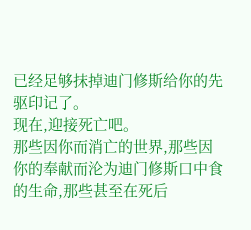已经足够抹掉迪门修斯给你的先驱印记了。
现在,迎接死亡吧。
那些因你而消亡的世界,那些因你的奉献而沦为迪门修斯口中食的生命,那些甚至在死后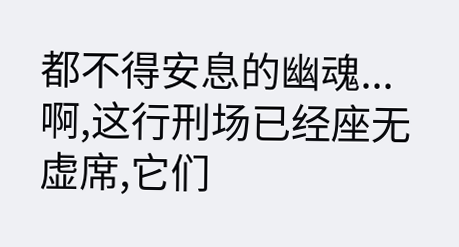都不得安息的幽魂...
啊,这行刑场已经座无虚席,它们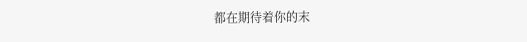都在期待着你的末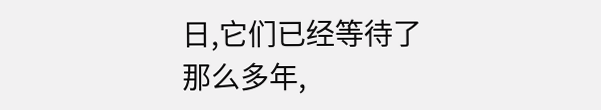日,它们已经等待了那么多年,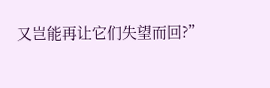又岂能再让它们失望而回?”